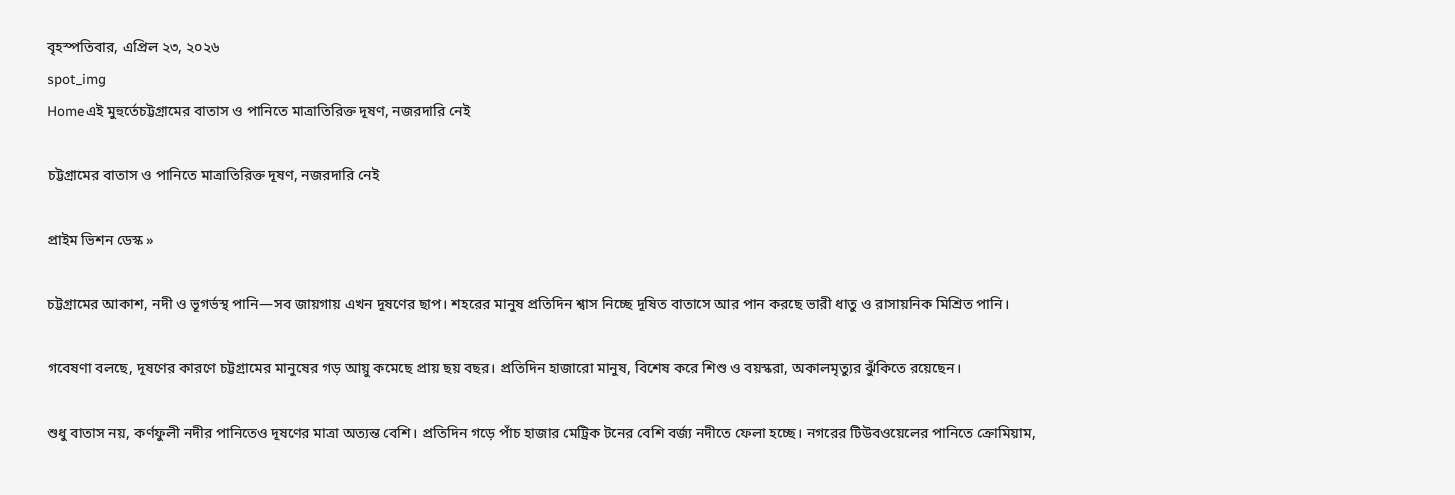বৃহস্পতিবার, এপ্রিল ২৩, ২০২৬
spot_img
Homeএই মুহুর্তেচট্টগ্রামের বাতাস ও পানিতে মাত্রাতিরিক্ত দূষণ, নজরদারি নেই

চট্টগ্রামের বাতাস ও পানিতে মাত্রাতিরিক্ত দূষণ, নজরদারি নেই

প্রাইম ভিশন ডেস্ক »

চট্টগ্রামের আকাশ, নদী ও ভূগর্ভস্থ পানি—সব জায়গায় এখন দূষণের ছাপ। শহরের মানুষ প্রতিদিন শ্বাস নিচ্ছে দূষিত বাতাসে আর পান করছে ভারী ধাতু ও রাসায়নিক মিশ্রিত পানি।

গবেষণা বলছে, দূষণের কারণে চট্টগ্রামের মানুষের গড় আয়ু কমেছে প্রায় ছয় বছর। প্রতিদিন হাজারো মানুষ, বিশেষ করে শিশু ও বয়স্করা, অকালমৃত্যুর ঝুঁকিতে রয়েছেন।

শুধু বাতাস নয়, কর্ণফুলী নদীর পানিতেও দূষণের মাত্রা অত্যন্ত বেশি। প্রতিদিন গড়ে পাঁচ হাজার মেট্রিক টনের বেশি বর্জ্য নদীতে ফেলা হচ্ছে। নগরের টিউবওয়েলের পানিতে ক্রোমিয়াম,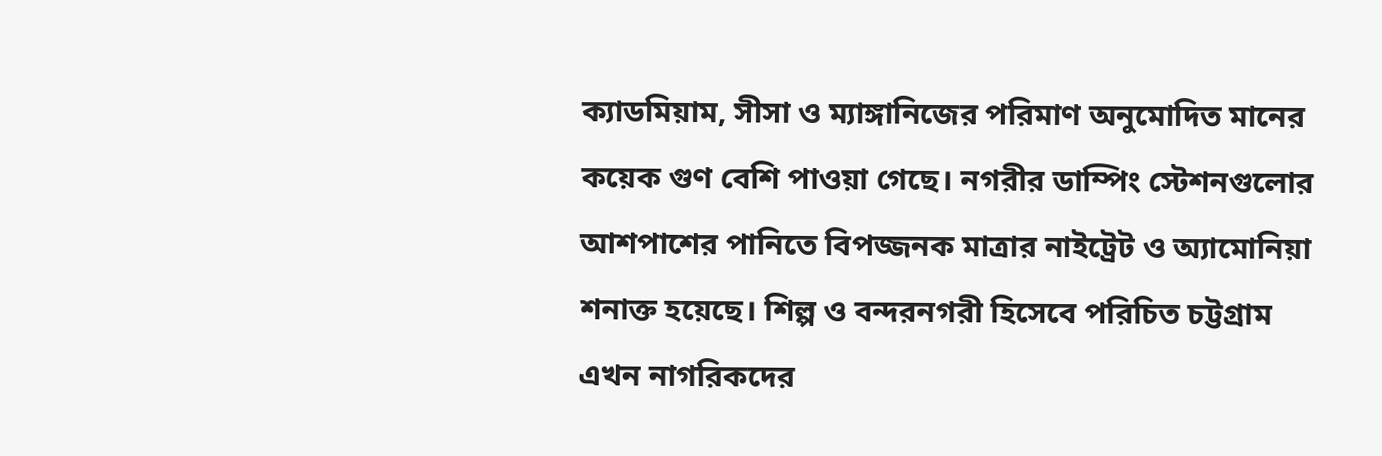ক্যাডমিয়াম, সীসা ও ম্যাঙ্গানিজের পরিমাণ অনুমোদিত মানের কয়েক গুণ বেশি পাওয়া গেছে। নগরীর ডাম্পিং স্টেশনগুলোর আশপাশের পানিতে বিপজ্জনক মাত্রার নাইট্রেট ও অ্যামোনিয়া শনাক্ত হয়েছে। শিল্প ও বন্দরনগরী হিসেবে পরিচিত চট্টগ্রাম এখন নাগরিকদের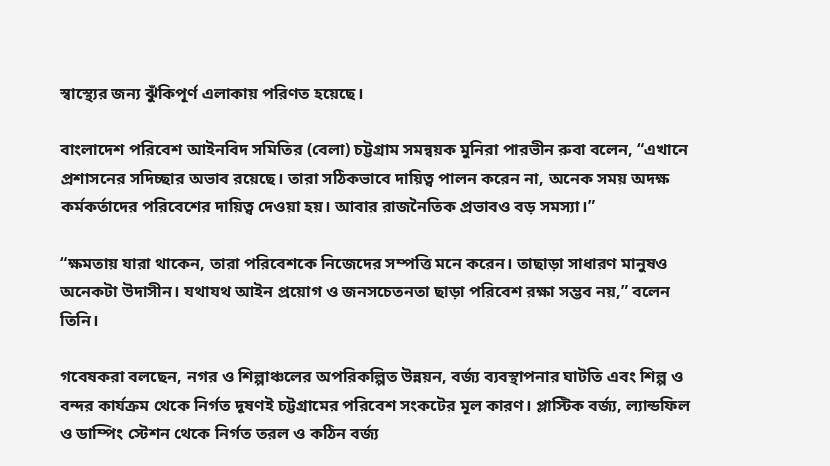স্বাস্থ্যের জন্য ঝুঁকিপূর্ণ এলাকায় পরিণত হয়েছে।

বাংলাদেশ পরিবেশ আইনবিদ সমিতির (বেলা) চট্টগ্রাম সমন্বয়ক মুনিরা পারভীন রুবা বলেন, “এখানে প্রশাসনের সদিচ্ছার অভাব রয়েছে। তারা সঠিকভাবে দায়িত্ব পালন করেন না, অনেক সময় অদক্ষ কর্মকর্তাদের পরিবেশের দায়িত্ব দেওয়া হয়। আবার রাজনৈতিক প্রভাবও বড় সমস্যা।”

“ক্ষমতায় যারা থাকেন, তারা পরিবেশকে নিজেদের সম্পত্তি মনে করেন। তাছাড়া সাধারণ মানুষও অনেকটা উদাসীন। যথাযথ আইন প্রয়োগ ও জনসচেতনতা ছাড়া পরিবেশ রক্ষা সম্ভব নয়,” বলেন তিনি।

গবেষকরা বলছেন, নগর ও শিল্পাঞ্চলের অপরিকল্পিত উন্নয়ন, বর্জ্য ব্যবস্থাপনার ঘাটতি এবং শিল্প ও বন্দর কার্যক্রম থেকে নির্গত দূষণই চট্টগ্রামের পরিবেশ সংকটের মূল কারণ। প্লাস্টিক বর্জ্য, ল্যান্ডফিল ও ডাম্পিং স্টেশন থেকে নির্গত তরল ও কঠিন বর্জ্য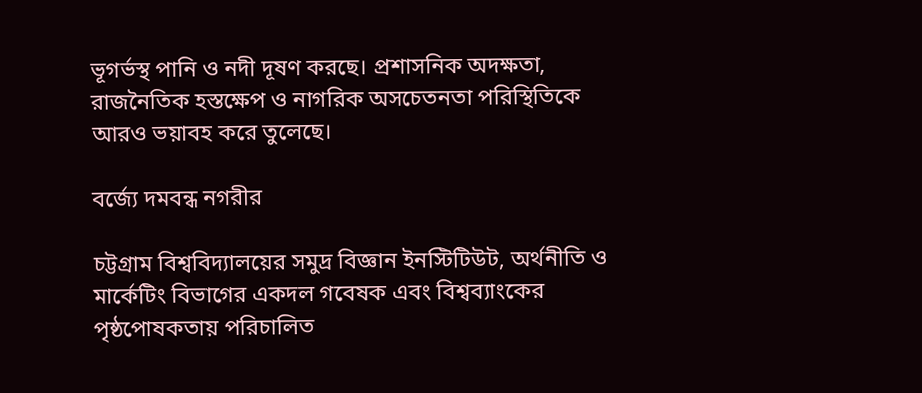ভূগর্ভস্থ পানি ও নদী দূষণ করছে। প্রশাসনিক অদক্ষতা, রাজনৈতিক হস্তক্ষেপ ও নাগরিক অসচেতনতা পরিস্থিতিকে আরও ভয়াবহ করে তুলেছে।

বর্জ্যে দমবন্ধ নগরীর

চট্টগ্রাম বিশ্ববিদ্যালয়ের সমুদ্র বিজ্ঞান ইনস্টিটিউট, অর্থনীতি ও মার্কেটিং বিভাগের একদল গবেষক এবং বিশ্বব্যাংকের পৃষ্ঠপোষকতায় পরিচালিত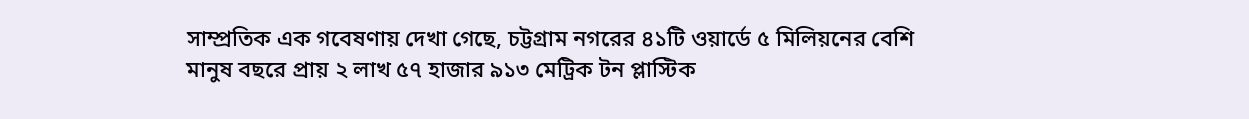সাম্প্রতিক এক গবেষণায় দেখা গেছে, চট্টগ্রাম নগরের ৪১টি ওয়ার্ডে ৫ মিলিয়নের বেশি মানুষ বছরে প্রায় ২ লাখ ৫৭ হাজার ৯১৩ মেট্রিক টন প্লাস্টিক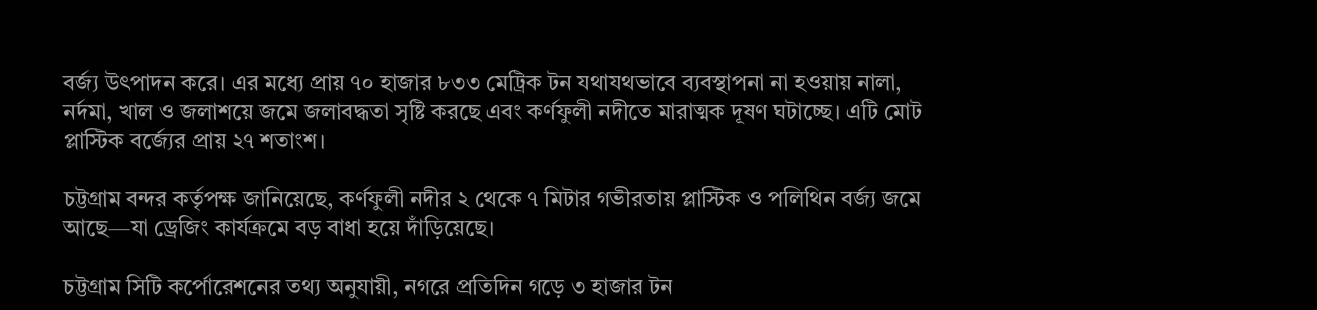বর্জ্য উৎপাদন করে। এর মধ্যে প্রায় ৭০ হাজার ৮৩৩ মেট্রিক টন যথাযথভাবে ব্যবস্থাপনা না হওয়ায় নালা, নর্দমা, খাল ও জলাশয়ে জমে জলাবদ্ধতা সৃষ্টি করছে এবং কর্ণফুলী নদীতে মারাত্মক দূষণ ঘটাচ্ছে। এটি মোট প্লাস্টিক বর্জ্যের প্রায় ২৭ শতাংশ।

চট্টগ্রাম বন্দর কর্তৃপক্ষ জানিয়েছে, কর্ণফুলী নদীর ২ থেকে ৭ মিটার গভীরতায় প্লাস্টিক ও পলিথিন বর্জ্য জমে আছে—যা ড্রেজিং কার্যক্রমে বড় বাধা হয়ে দাঁড়িয়েছে।

চট্টগ্রাম সিটি কর্পোরেশনের তথ্য অনুযায়ী, নগরে প্রতিদিন গড়ে ৩ হাজার টন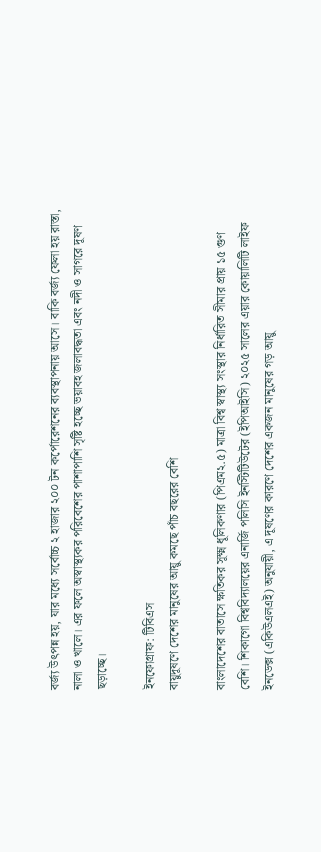বর্জ্য উৎপন্ন হয়, যার মধ্যে সর্বোচ্চ ২ হাজার ২০০ টন কর্পোরেশনের ব্যবস্থাপনায় আসে। বাকি বর্জ্য ফেলা হয় রাস্তা, নালা ও খালে। এর ফলে অস্বাস্থ্যকর পরিবেশের পাশাপাশি সৃষ্টি হচ্ছে ভয়াবহ জলাবদ্ধতা এবং নদী ও সাগরে দূষণ ছড়াচ্ছে।

ইনফোগ্রাফ: টিবিএস
বায়ুদূষণে দেশের মানুষের আয়ু কমছে পাঁচ বছরের বেশি

বাংলাদেশের বাতাসে ক্ষতিকর সূক্ষ্ম ধূলিকণার (পিএম২.৫) মাত্রা বিশ্ব স্বাস্থ্য সংস্থার নির্ধারিত সীমার প্রায় ১৫ গুণ বেশি। শিকাগো বিশ্ববিদ্যালয়ের এনার্জি পলিসি ইনস্টিটিউটের (ইপিআইসি) ২০২৫ সালের এয়ার কোয়ালিটি লাইফ ইনডেক্স (একিউএলএই) অনুযায়ী, এ দূষণের কারণে দেশের একজন মানুষের গড় আয়ু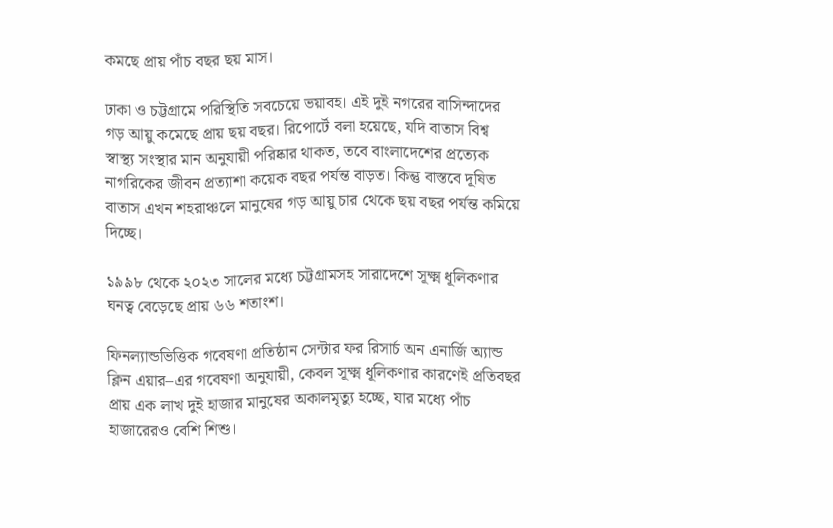কমছে প্রায় পাঁচ বছর ছয় মাস।

ঢাকা ও চট্টগ্রামে পরিস্থিতি সবচেয়ে ভয়াবহ। এই দুই নগরের বাসিন্দাদের গড় আয়ু কমেছে প্রায় ছয় বছর। রিপোর্টে বলা হয়েছে, যদি বাতাস বিশ্ব স্বাস্থ্য সংস্থার মান অনুযায়ী পরিষ্কার থাকত, তবে বাংলাদেশের প্রত্যেক নাগরিকের জীবন প্রত্যাশা কয়েক বছর পর্যন্ত বাড়ত। কিন্তু বাস্তবে দূষিত বাতাস এখন শহরাঞ্চলে মানুষের গড় আয়ু চার থেকে ছয় বছর পর্যন্ত কমিয়ে দিচ্ছে।

১৯৯৮ থেকে ২০২৩ সালের মধ্যে চট্টগ্রামসহ সারাদেশে সূক্ষ্ম ধূলিকণার ঘনত্ব বেড়েছে প্রায় ৬৬ শতাংশ।

ফিনল্যান্ডভিত্তিক গবেষণা প্রতিষ্ঠান সেন্টার ফর রিসার্চ অন এনার্জি অ্যান্ড ক্লিন এয়ার–এর গবেষণা অনুযায়ী, কেবল সূক্ষ্ম ধূলিকণার কারণেই প্রতিবছর প্রায় এক লাখ দুই হাজার মানুষের অকালমৃত্যু হচ্ছে, যার মধ্যে পাঁচ হাজারেরও বেশি শিশু।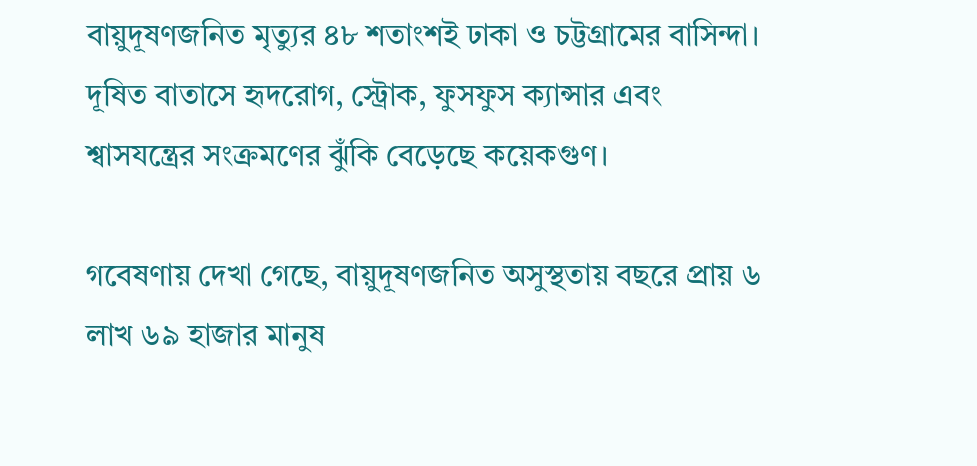বায়ুদূষণজনিত মৃত্যুর ৪৮ শতাংশই ঢাকা ও চট্টগ্রামের বাসিন্দা। দূষিত বাতাসে হৃদরোগ, স্ট্রোক, ফুসফুস ক্যান্সার এবং শ্বাসযন্ত্রের সংক্রমণের ঝুঁকি বেড়েছে কয়েকগুণ।

গবেষণায় দেখা গেছে, বায়ুদূষণজনিত অসুস্থতায় বছরে প্রায় ৬ লাখ ৬৯ হাজার মানুষ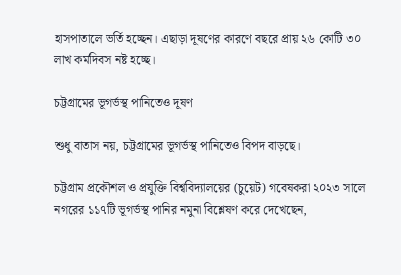হাসপাতালে ভর্তি হচ্ছেন। এছাড়া দূষণের কারণে বছরে প্রায় ২৬ কোটি ৩০ লাখ কর্মদিবস নষ্ট হচ্ছে।

চট্টগ্রামের ভূগর্ভস্থ পানিতেও দূষণ

শুধু বাতাস নয়, চট্টগ্রামের ভূগর্ভস্থ পানিতেও বিপদ বাড়ছে।

চট্টগ্রাম প্রকৌশল ও প্রযুক্তি বিশ্ববিদ্যালয়ের (চুয়েট) গবেষকরা ২০২৩ সালে নগরের ১১৭টি ভূগর্ভস্থ পানির নমুনা বিশ্লেষণ করে দেখেছেন,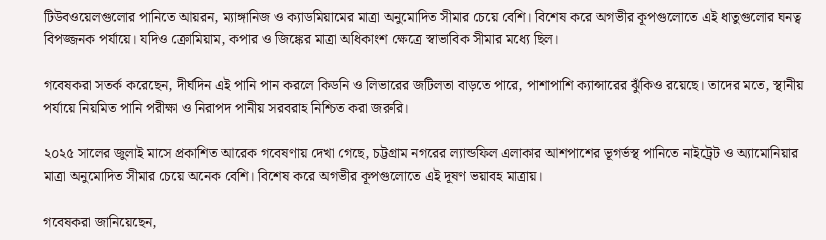টিউবওয়েলগুলোর পানিতে আয়রন, ম্যাঙ্গানিজ ও ক্যাডমিয়ামের মাত্রা অনুমোদিত সীমার চেয়ে বেশি। বিশেষ করে অগভীর কূপগুলোতে এই ধাতুগুলোর ঘনত্ব বিপজ্জনক পর্যায়ে। যদিও ক্রোমিয়াম, কপার ও জিঙ্কের মাত্রা অধিকাংশ ক্ষেত্রে স্বাভাবিক সীমার মধ্যে ছিল।

গবেষকরা সতর্ক করেছেন, দীর্ঘদিন এই পানি পান করলে কিডনি ও লিভারের জটিলতা বাড়তে পারে, পাশাপাশি ক্যান্সারের ঝুঁকিও রয়েছে। তাদের মতে, স্থানীয় পর্যায়ে নিয়মিত পানি পরীক্ষা ও নিরাপদ পানীয় সরবরাহ নিশ্চিত করা জরুরি।

২০২৫ সালের জুলাই মাসে প্রকাশিত আরেক গবেষণায় দেখা গেছে, চট্টগ্রাম নগরের ল্যান্ডফিল এলাকার আশপাশের ভূগর্ভস্থ পানিতে নাইট্রেট ও অ্যামোনিয়ার মাত্রা অনুমোদিত সীমার চেয়ে অনেক বেশি। বিশেষ করে অগভীর কূপগুলোতে এই দূষণ ভয়াবহ মাত্রায়।

গবেষকরা জানিয়েছেন,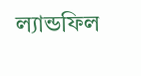ল্যান্ডফিল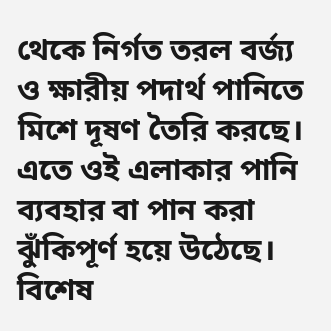থেকে নির্গত তরল বর্জ্য ও ক্ষারীয় পদার্থ পানিতে মিশে দূষণ তৈরি করছে। এতে ওই এলাকার পানি ব্যবহার বা পান করা ঝুঁকিপূর্ণ হয়ে উঠেছে। বিশেষ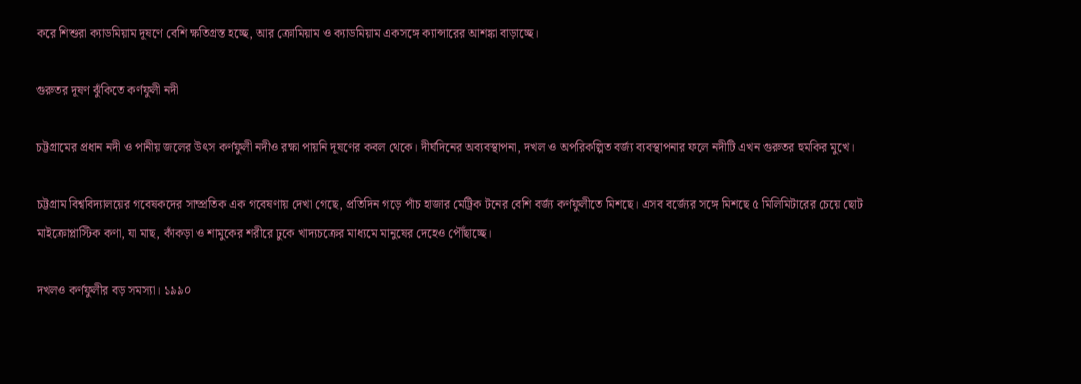করে শিশুরা ক্যাডমিয়াম দূষণে বেশি ক্ষতিগ্রস্ত হচ্ছে, আর ক্রোমিয়াম ও ক্যাডমিয়াম একসঙ্গে ক্যান্সারের আশঙ্কা বাড়াচ্ছে।

গুরুতর দূষণ ঝুঁকিতে কর্ণফুলী নদী

চট্টগ্রামের প্রধান নদী ও পানীয় জলের উৎস কর্ণফুলী নদীও রক্ষা পায়নি দূষণের কবল থেকে। দীর্ঘদিনের অব্যবস্থাপনা, দখল ও অপরিকল্পিত বর্জ্য ব্যবস্থাপনার ফলে নদীটি এখন গুরুতর হুমকির মুখে।

চট্টগ্রাম বিশ্ববিদ্যালয়ের গবেষকদের সাম্প্রতিক এক গবেষণায় দেখা গেছে, প্রতিদিন গড়ে পাঁচ হাজার মেট্রিক টনের বেশি বর্জ্য কর্ণফুলীতে মিশছে। এসব বর্জ্যের সঙ্গে মিশছে ৫ মিলিমিটারের চেয়ে ছোট মাইক্রোপ্লাস্টিক কণা, যা মাছ, কাঁকড়া ও শামুকের শরীরে ঢুকে খাদ্যচক্রের মাধ্যমে মানুষের দেহেও পৌঁছাচ্ছে।

দখলও কর্ণফুলীর বড় সমস্যা। ১৯৯০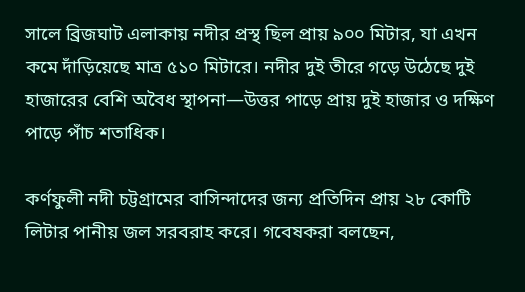সালে ব্রিজঘাট এলাকায় নদীর প্রস্থ ছিল প্রায় ৯০০ মিটার, যা এখন কমে দাঁড়িয়েছে মাত্র ৫১০ মিটারে। নদীর দুই তীরে গড়ে উঠেছে দুই হাজারের বেশি অবৈধ স্থাপনা—উত্তর পাড়ে প্রায় দুই হাজার ও দক্ষিণ পাড়ে পাঁচ শতাধিক।

কর্ণফুলী নদী চট্টগ্রামের বাসিন্দাদের জন্য প্রতিদিন প্রায় ২৮ কোটি লিটার পানীয় জল সরবরাহ করে। গবেষকরা বলছেন,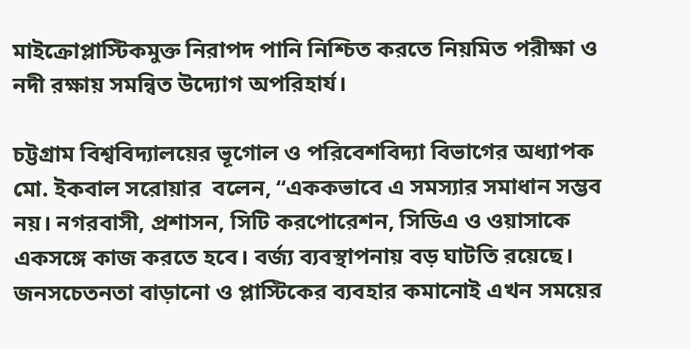মাইক্রোপ্লাস্টিকমুক্ত নিরাপদ পানি নিশ্চিত করতে নিয়মিত পরীক্ষা ও নদী রক্ষায় সমন্বিত উদ্যোগ অপরিহার্য।

চট্টগ্রাম বিশ্ববিদ্যালয়ের ভূগোল ও পরিবেশবিদ্যা বিভাগের অধ্যাপক মো. ইকবাল সরোয়ার  বলেন, “এককভাবে এ সমস্যার সমাধান সম্ভব নয়। নগরবাসী, প্রশাসন, সিটি করপোরেশন, সিডিএ ও ওয়াসাকে একসঙ্গে কাজ করতে হবে। বর্জ্য ব্যবস্থাপনায় বড় ঘাটতি রয়েছে। জনসচেতনতা বাড়ানো ও প্লাস্টিকের ব্যবহার কমানোই এখন সময়ের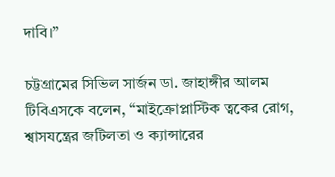দাবি।”

চট্টগ্রামের সিভিল সার্জন ডা. জাহাঙ্গীর আলম টিবিএসকে বলেন, “মাইক্রোপ্লাস্টিক ত্বকের রোগ, শ্বাসযন্ত্রের জটিলতা ও ক্যান্সারের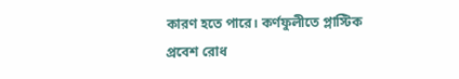কারণ হতে পারে। কর্ণফুলীতে প্লাস্টিক প্রবেশ রোধ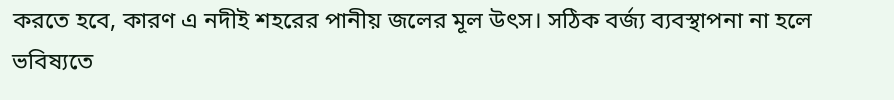করতে হবে, কারণ এ নদীই শহরের পানীয় জলের মূল উৎস। সঠিক বর্জ্য ব্যবস্থাপনা না হলে ভবিষ্যতে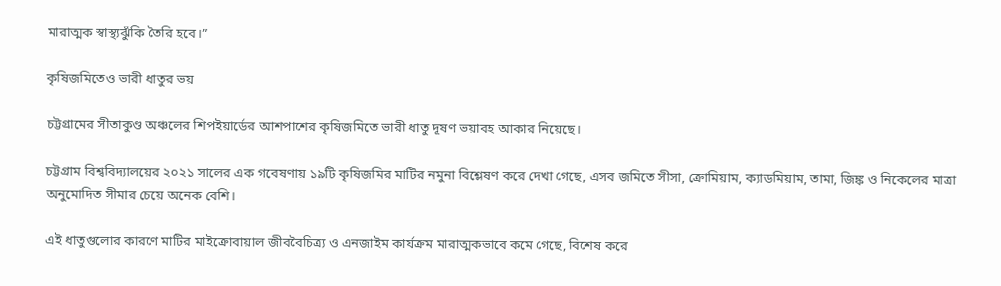মারাত্মক স্বাস্থ্যঝুঁকি তৈরি হবে।”

কৃষিজমিতেও ভারী ধাতুর ভয়

চট্টগ্রামের সীতাকুণ্ড অঞ্চলের শিপইয়ার্ডের আশপাশের কৃষিজমিতে ভারী ধাতু দূষণ ভয়াবহ আকার নিয়েছে।

চট্টগ্রাম বিশ্ববিদ্যালয়ের ২০২১ সালের এক গবেষণায় ১৯টি কৃষিজমির মাটির নমুনা বিশ্লেষণ করে দেখা গেছে, এসব জমিতে সীসা, ক্রোমিয়াম, ক্যাডমিয়াম, তামা, জিঙ্ক ও নিকেলের মাত্রা অনুমোদিত সীমার চেয়ে অনেক বেশি।

এই ধাতুগুলোর কারণে মাটির মাইক্রোবায়াল জীববৈচিত্র্য ও এনজাইম কার্যক্রম মারাত্মকভাবে কমে গেছে, বিশেষ করে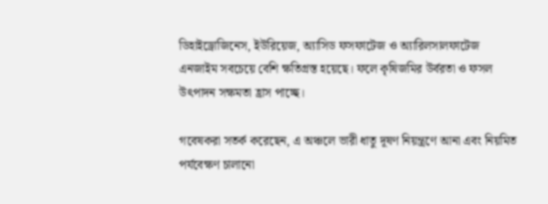ডিহাইড্রোজিনেস, ইউরিয়েজ, অ্যাসিড ফসফাটেজ ও অ্যারিলসালফাটেজ এনজাইম সবচেয়ে বেশি ক্ষতিগ্রস্ত হয়েছে। ফলে কৃষিজমির উর্বরতা ও ফসল উৎপাদন সক্ষমতা হ্রাস পাচ্ছে।

গবেষকরা সতর্ক করেছেন, এ অঞ্চলে ভারী ধাতু দূষণ নিয়ন্ত্রণে আনা এবং নিয়মিত পর্যবেক্ষণ চালানো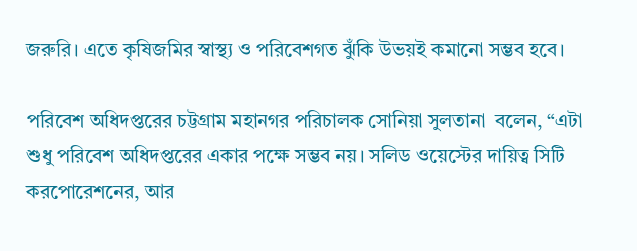জরুরি। এতে কৃষিজমির স্বাস্থ্য ও পরিবেশগত ঝুঁকি উভয়ই কমানো সম্ভব হবে।

পরিবেশ অধিদপ্তরের চট্টগ্রাম মহানগর পরিচালক সোনিয়া সুলতানা  বলেন, “এটা শুধু পরিবেশ অধিদপ্তরের একার পক্ষে সম্ভব নয়। সলিড ওয়েস্টের দায়িত্ব সিটি করপোরেশনের, আর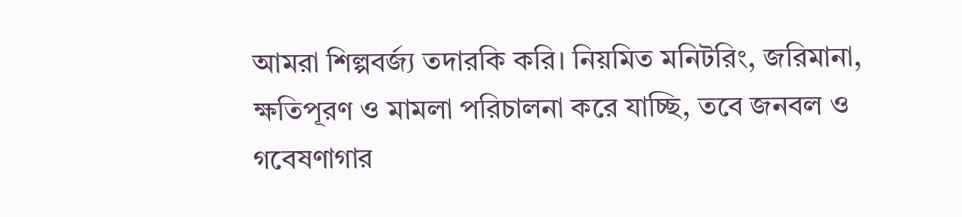আমরা শিল্পবর্জ্য তদারকি করি। নিয়মিত মনিটরিং, জরিমানা, ক্ষতিপূরণ ও মামলা পরিচালনা করে যাচ্ছি, তবে জনবল ও গবেষণাগার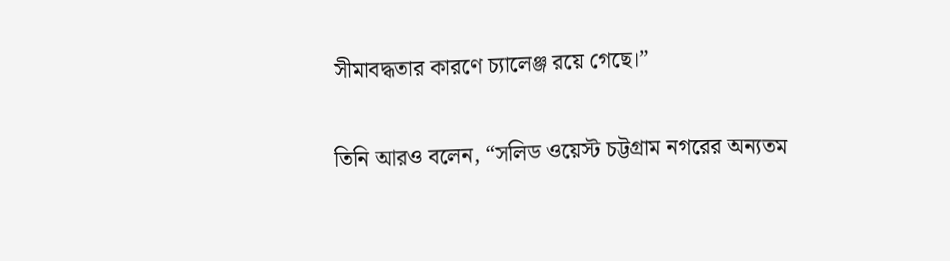সীমাবদ্ধতার কারণে চ্যালেঞ্জ রয়ে গেছে।”

তিনি আরও বলেন, “সলিড ওয়েস্ট চট্টগ্রাম নগরের অন্যতম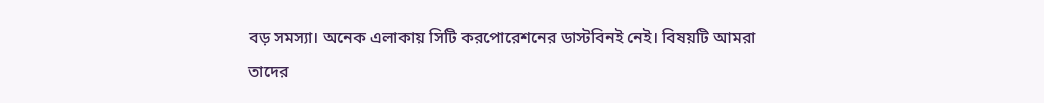বড় সমস্যা। অনেক এলাকায় সিটি করপোরেশনের ডাস্টবিনই নেই। বিষয়টি আমরা তাদের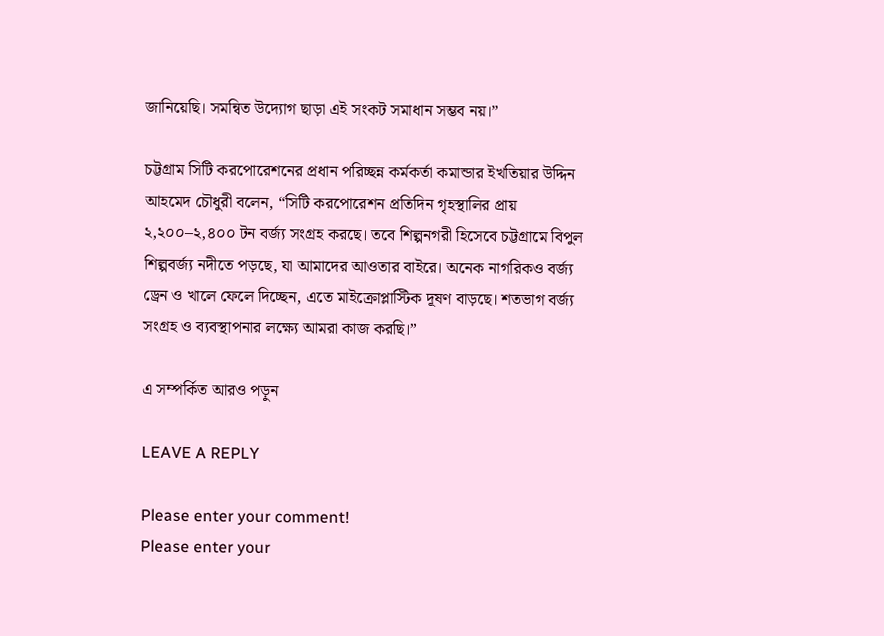জানিয়েছি। সমন্বিত উদ্যোগ ছাড়া এই সংকট সমাধান সম্ভব নয়।”

চট্টগ্রাম সিটি করপোরেশনের প্রধান পরিচ্ছন্ন কর্মকর্তা কমান্ডার ইখতিয়ার উদ্দিন আহমেদ চৌধুরী বলেন, “সিটি করপোরেশন প্রতিদিন গৃহস্থালির প্রায় ২,২০০–২,৪০০ টন বর্জ্য সংগ্রহ করছে। তবে শিল্পনগরী হিসেবে চট্টগ্রামে বিপুল শিল্পবর্জ্য নদীতে পড়ছে, যা আমাদের আওতার বাইরে। অনেক নাগরিকও বর্জ্য ড্রেন ও খালে ফেলে দিচ্ছেন, এতে মাইক্রোপ্লাস্টিক দূষণ বাড়ছে। শতভাগ বর্জ্য সংগ্রহ ও ব্যবস্থাপনার লক্ষ্যে আমরা কাজ করছি।”

এ সম্পর্কিত আরও পড়ুন

LEAVE A REPLY

Please enter your comment!
Please enter your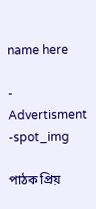name here

- Advertisment -spot_img

পাঠক প্রিয়